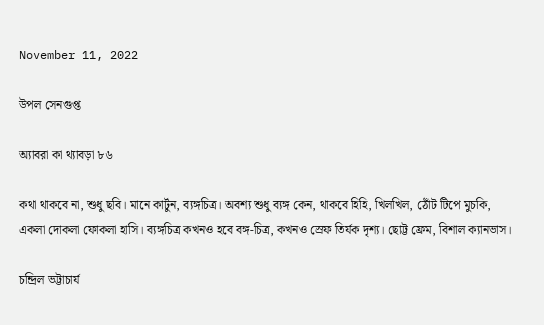November 11, 2022

উপল সেনগুপ্ত

অ্যাবরা কা থ্যাবড়া ৮৬

কথা থাকবে না, শুধু ছবি। মানে কার্টুন, ব্যঙ্গচিত্র। অবশ্য শুধু ব্যঙ্গ কেন, থাকবে হিহি, খিলখিল, ঠোঁট টিপে মুচকি, একলা দোকলা ফোকলা হাসি। ব্যঙ্গচিত্র কখনও হবে বঙ্গ-চিত্র, কখনও স্রেফ তির্যক দৃশ্য। ছোট্ট ফ্রেম, বিশাল ক্যানভাস।

চন্দ্রিল ভট্টাচার্য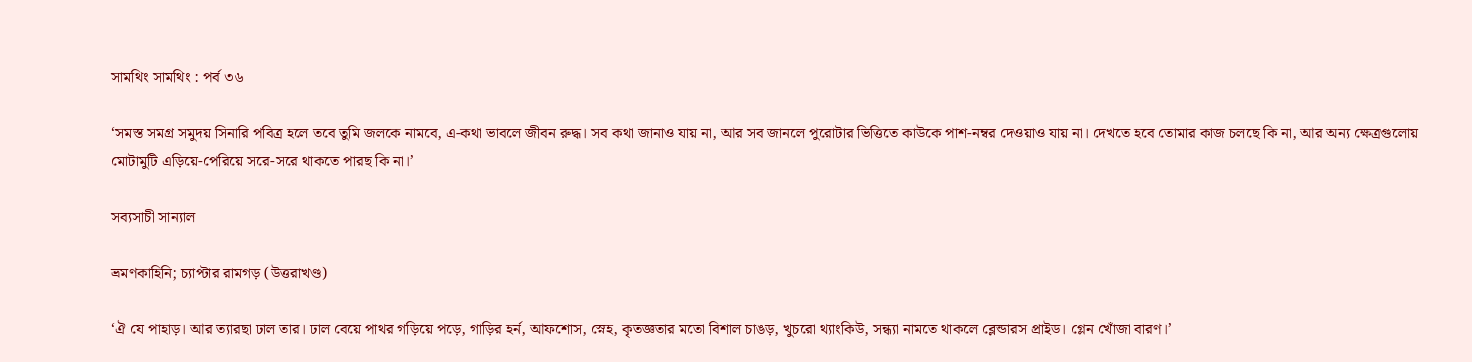সামথিং সামথিং : পর্ব ৩৬

‘সমস্ত সমগ্র সমুদয় সিনারি পবিত্র হলে তবে তুমি জলকে নামবে, এ-কথা ভাবলে জীবন রুদ্ধ। সব কথা জানাও যায় না, আর সব জানলে পুরোটার ভিত্তিতে কাউকে পাশ-নম্বর দেওয়াও যায় না। দেখতে হবে তোমার কাজ চলছে কি না, আর অন্য ক্ষেত্রগুলোয় মোটামুটি এড়িয়ে-পেরিয়ে সরে-সরে থাকতে পারছ কি না।’

সব্যসাচী সান্যাল

ভ্রমণকাহিনি; চ্যাপ্টার রামগড় (উত্তরাখণ্ড)

‘ঐ যে পাহাড়। আর ত্যারছা ঢাল তার। ঢাল বেয়ে পাথর গড়িয়ে পড়ে, গাড়ির হর্ন, আফশোস, স্নেহ, কৃতজ্ঞতার মতো বিশাল চাঙড়, খুচরো থ্যাংকিউ, সন্ধ্যা নামতে থাকলে ব্লেন্ডারস প্রাইড। গ্লেন খোঁজা বারণ।’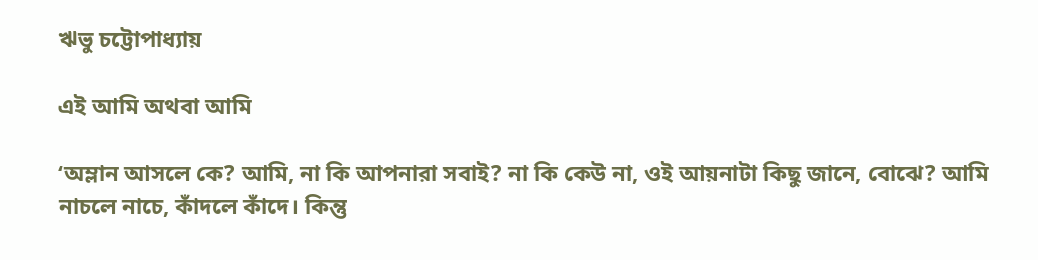ঋভু চট্টোপাধ্যায়

এই আমি অথবা আমি

‘অম্লান আসলে কে? আমি, না কি আপনারা সবাই? না কি কেউ না, ওই আয়নাটা কিছু জানে, বোঝে? আমি নাচলে নাচে, কাঁদলে কাঁদে। কিন্তু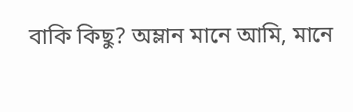বাকি কিছু? অম্লান মানে আমি, মানে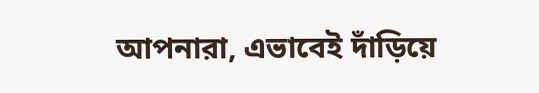আপনারা, এভাবেই দাঁড়িয়ে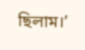ছিলাম।’